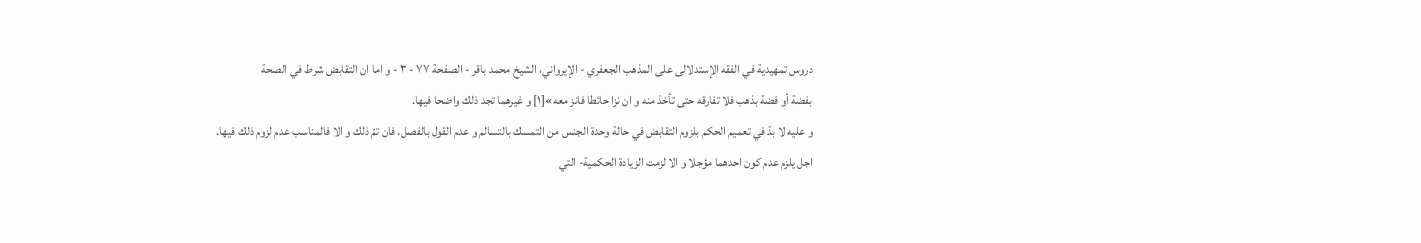دروس تمهيدية في الفقه الإستدلالى على المذهب الجعفري - الإيرواني، الشيخ محمد باقر - الصفحة ٧٧ - ٣ - و اما ان التقابض شرط في الصحة
بفضة أو فضة بذهب فلا تفارقه حتى تأخذ منه و ان نزا حائطا فانز معه»[١] و غيرهما تجد ذلك واضحا فيها.
و عليه لا بدّ في تعميم الحكم بلزوم التقابض في حالة وحدة الجنس من التمسك بالتسالم و عدم القول بالفصل. فان تمّ ذلك و الا فالمناسب عدم لزوم ذلك فيها.
اجل يلزم عدم كون احدهما مؤجلا و الا لزمت الزيادة الحكمية- التي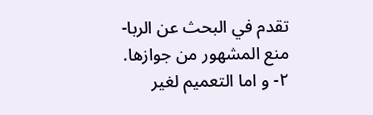تقدم في البحث عن الربا- منع المشهور من جوازها.
٢- و اما التعميم لغير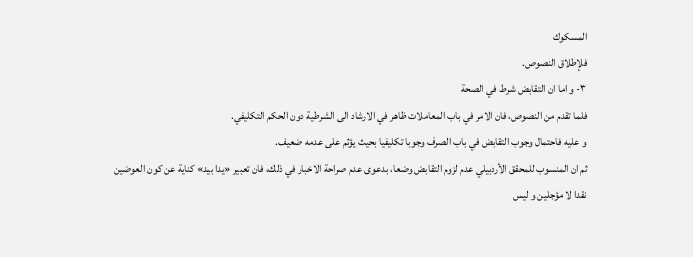المسكوك
فلإطلاق النصوص.
٣- و اما ان التقابض شرط في الصحة
فلما تقدم من النصوص، فان الامر في باب المعاملات ظاهر في الارشاد الى الشرطية دون الحكم التكليفي.
و عليه فاحتمال وجوب التقابض في باب الصرف وجوبا تكليفيا بحيث يؤثم على عدمه ضعيف.
ثم ان المنسوب للمحقق الأردبيلي عدم لزوم التقابض وضعا، بدعوى عدم صراحة الاخبار في ذلك، فان تعبير «يدا بيد» كناية عن كون العوضين نقدا لا مؤجلين و ليس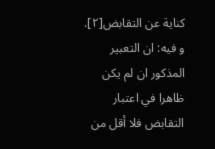كناية عن التقابض[٢].
و فيه: ان التعبير المذكور ان لم يكن ظاهرا في اعتبار التقابض فلا أقل من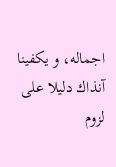اجماله، و يكفينا آنذاك دليلا على لزوم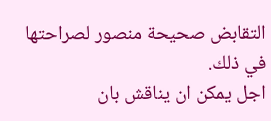التقابض صحيحة منصور لصراحتها في ذلك.
اجل يمكن ان يناقش بان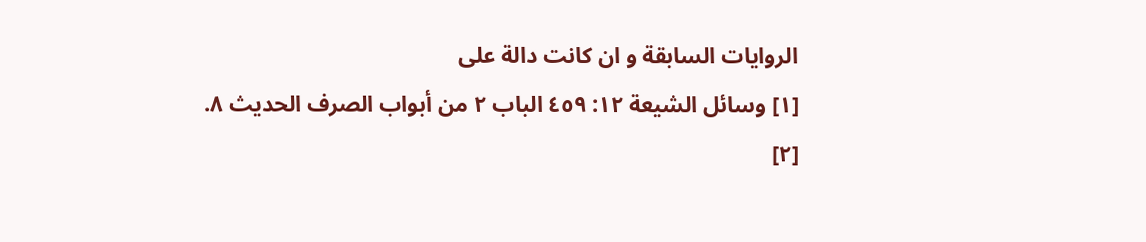الروايات السابقة و ان كانت دالة على
[١] وسائل الشيعة ١٢: ٤٥٩ الباب ٢ من أبواب الصرف الحديث ٨.
[٢]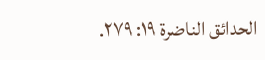الحدائق الناضرة ١٩: ٢٧٩.